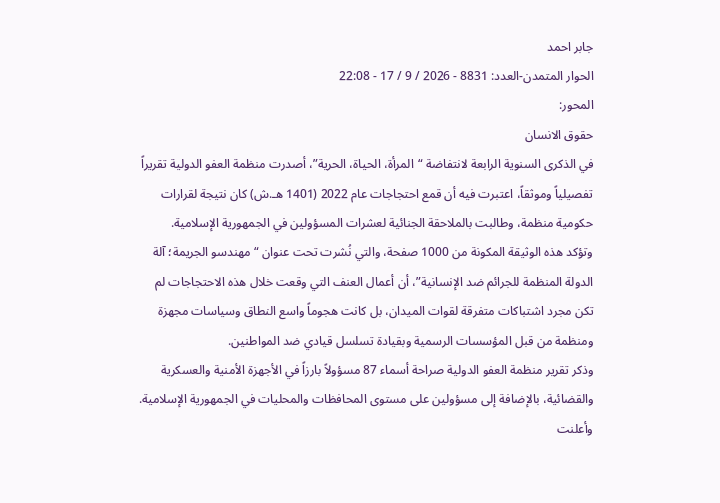جابر احمد
الحوار المتمدن-العدد: 8831 - 2026 / 9 / 17 - 22:08
المحور:
حقوق الانسان
في الذكرى السنوية الرابعة لانتفاضة “المرأة، الحياة، الحرية”، أصدرت منظمة العفو الدولية تقريراً تفصيلياً وموثقاً، اعتبرت فيه أن قمع احتجاجات عام 2022 (1401 هـ.ش) كان نتيجة لقرارات حكومية منظمة، وطالبت بالملاحقة الجنائية لعشرات المسؤولين في الجمهورية الإسلامية.
وتؤكد هذه الوثيقة المكونة من 1000 صفحة، والتي نُشرت تحت عنوان “مهندسو الجريمة؛ آلة الدولة المنظمة للجرائم ضد الإنسانية”، أن أعمال العنف التي وقعت خلال هذه الاحتجاجات لم تكن مجرد اشتباكات متفرقة لقوات الميدان، بل كانت هجوماً واسع النطاق وسياسات مجهزة ومنظمة من قبل المؤسسات الرسمية وبقيادة تسلسل قيادي ضد المواطنين.
وذكر تقرير منظمة العفو الدولية صراحة أسماء 87 مسؤولاً بارزاً في الأجهزة الأمنية والعسكرية والقضائية، بالإضافة إلى مسؤولين على مستوى المحافظات والمحليات في الجمهورية الإسلامية. وأعلنت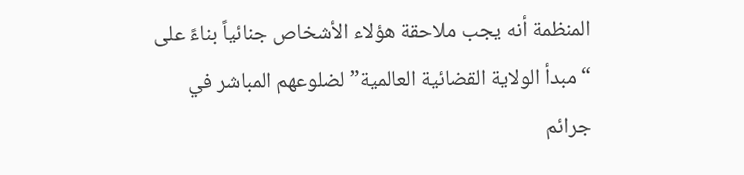المنظمة أنه يجب ملاحقة هؤلاء الأشخاص جنائياً بناءً على “مبدأ الولاية القضائية العالمية” لضلوعهم المباشر في جرائم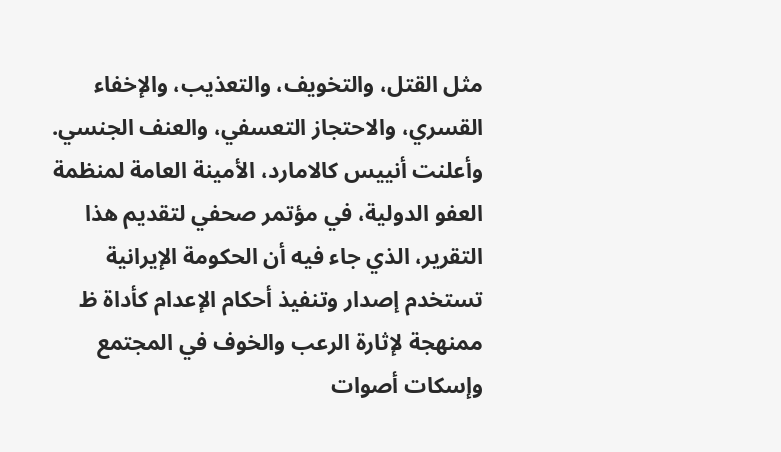مثل القتل، والتخويف، والتعذيب، والإخفاء القسري، والاحتجاز التعسفي، والعنف الجنسي.
وأعلنت أنييس كالامارد، الأمينة العامة لمنظمة العفو الدولية، في مؤتمر صحفي لتقديم هذا التقرير، الذي جاء فيه أن الحكومة الإيرانية تستخدم إصدار وتنفيذ أحكام الإعدام كأداة ظ ممنهجة لإثارة الرعب والخوف في المجتمع وإسكات أصوات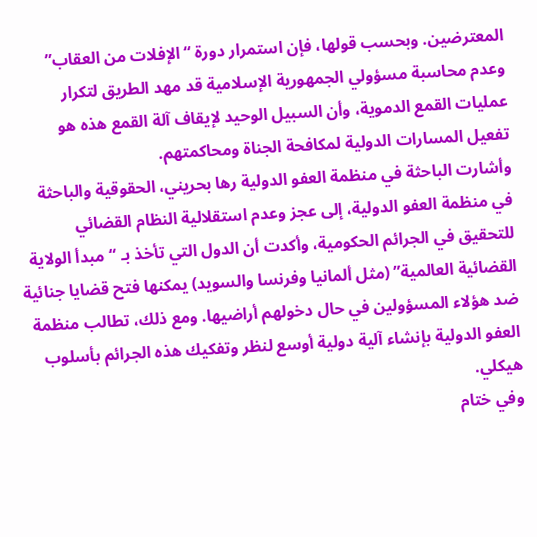المعترضين. وبحسب قولها، فإن استمرار دورة “الإفلات من العقاب” وعدم محاسبة مسؤولي الجمهورية الإسلامية قد مهد الطريق لتكرار عمليات القمع الدموية، وأن السبيل الوحيد لإيقاف آلة القمع هذه هو تفعيل المسارات الدولية لمكافحة الجناة ومحاكمتهم.
وأشارت الباحثة في منظمة العفو الدولية رها بحريني، الحقوقية والباحثة في منظمة العفو الدولية، إلى عجز وعدم استقلالية النظام القضائي للتحقيق في الجرائم الحكومية، وأكدت أن الدول التي تأخذ بـ “مبدأ الولاية القضائية العالمية” (مثل ألمانيا وفرنسا والسويد) يمكنها فتح قضايا جنائية ضد هؤلاء المسؤولين في حال دخولهم أراضيها. ومع ذلك، تطالب منظمة العفو الدولية بإنشاء آلية دولية أوسع لنظر وتفكيك هذه الجرائم بأسلوب هيكلي.
وفي ختام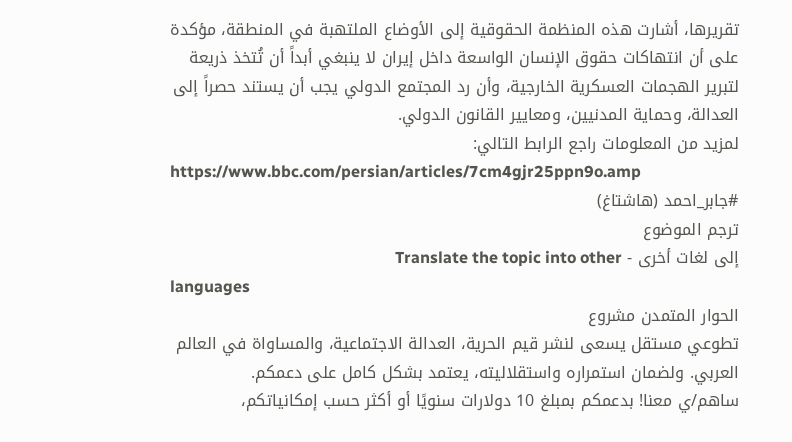تقريرها، أشارت هذه المنظمة الحقوقية إلى الأوضاع الملتهبة في المنطقة، مؤكدة على أن انتهاكات حقوق الإنسان الواسعة داخل إيران لا ينبغي أبداً أن تُتخذ ذريعة لتبرير الهجمات العسكرية الخارجية، وأن رد المجتمع الدولي يجب أن يستند حصراً إلى العدالة، وحماية المدنيين، ومعايير القانون الدولي.
لمزيد من المعلومات راجع الرابط التالي:
https://www.bbc.com/persian/articles/7cm4gjr25ppn9o.amp
#جابر_احمد (هاشتاغ)
ترجم الموضوع
إلى لغات أخرى - Translate the topic into other
languages
الحوار المتمدن مشروع
تطوعي مستقل يسعى لنشر قيم الحرية، العدالة الاجتماعية، والمساواة في العالم
العربي. ولضمان استمراره واستقلاليته، يعتمد بشكل كامل على دعمكم.
ساهم/ي معنا! بدعمكم بمبلغ 10 دولارات سنويًا أو أكثر حسب إمكانياتكم،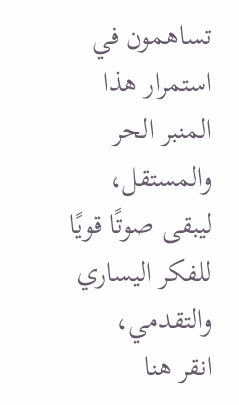تساهمون في
استمرار هذا المنبر الحر والمستقل، ليبقى صوتًا قويًا للفكر اليساري والتقدمي،
انقر هنا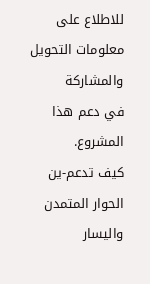للاطلاع على معلومات التحويل والمشاركة
في دعم هذا المشروع.
كيف تدعم-ين الحوار المتمدن واليسار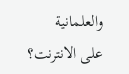والعلمانية
على الانترنت؟